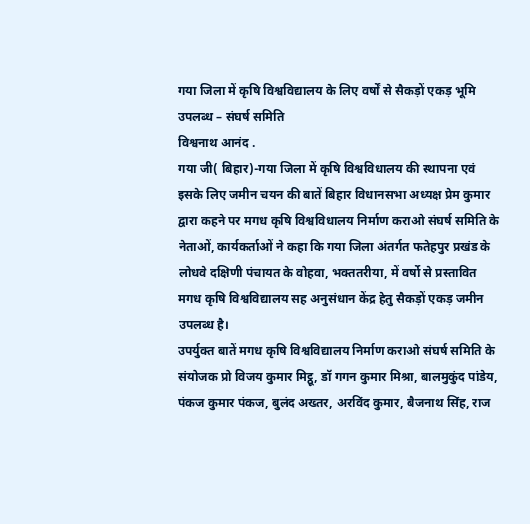गया जिला में कृषि विश्वविद्यालय के लिए वर्षों से सैकड़ों एकड़ भूमि उपलब्ध – संघर्ष समिति
विश्वनाथ आनंद .
गया जी( बिहार)-गया जिला में कृषि विश्वविधालय की स्थापना एवं इसके लिए जमीन चयन की बातें बिहार विधानसभा अध्यक्ष प्रेम कुमार द्वारा कहने पर मगध कृषि विश्वविधालय निर्माण कराओ संघर्ष समिति के नेताओं, कार्यकर्ताओं ने कहा कि गया जिला अंतर्गत फतेहपुर प्रखंड के लोधवे दक्षिणी पंचायत के वोहवा, भक्ततरीया, में वर्षो से प्रस्तावित मगध कृषि विश्वविद्यालय सह अनुसंधान केंद्र हेतु सैकड़ों एकड़ जमीन उपलब्ध है।
उपर्युक्त बातें मगध कृषि विश्वविद्यालय निर्माण कराओ संघर्ष समिति के संयोजक प्रो विजय कुमार मिट्ठू, डॉ गगन कुमार मिश्रा, बालमुकुंद पांडेय, पंकज कुमार पंकज, बुलंद अख्तर, अरविंद कुमार, बैजनाथ सिंह, राज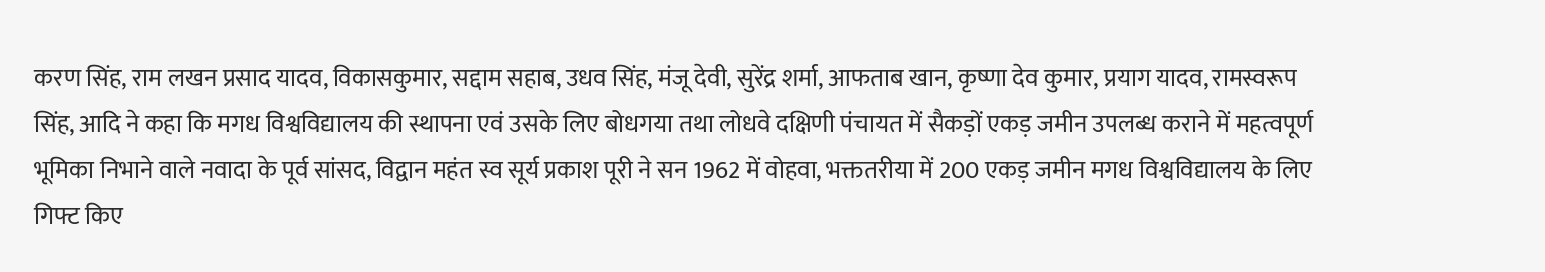करण सिंह, राम लखन प्रसाद यादव, विकासकुमार, सद्दाम सहाब, उधव सिंह, मंजू देवी, सुरेंद्र शर्मा, आफताब खान, कृष्णा देव कुमार, प्रयाग यादव, रामस्वरूप सिंह, आदि ने कहा कि मगध विश्वविद्यालय की स्थापना एवं उसके लिए बोधगया तथा लोधवे दक्षिणी पंचायत में सैकड़ों एकड़ जमीन उपलब्ध कराने में महत्वपूर्ण भूमिका निभाने वाले नवादा के पूर्व सांसद, विद्वान महंत स्व सूर्य प्रकाश पूरी ने सन 1962 में वोहवा, भक्ततरीया में 200 एकड़ जमीन मगध विश्वविद्यालय के लिए गिफ्ट किए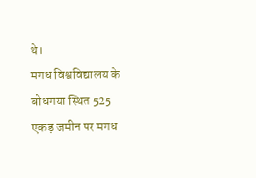थे।
मगध विश्वविद्यालय के बोधगया स्थित 525 एकड़ जमीन पर मगध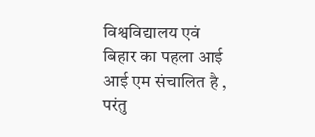विश्वविद्यालय एवं बिहार का पहला आई आई एम संचालित है , परंतु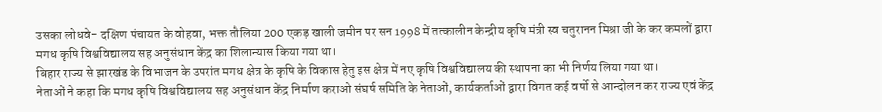उसका लोधवे- दक्षिण पंचायत के वोहवा, भक्त तौलिया 200 एकड़ खाली जमीन पर सन 1998 में तत्कालीन केन्द्रीय कृषि मंत्री स्व चतुरानन मिश्रा जी के कर कमलों द्वारा मगध कृषि विश्वविद्यालय सह अनुसंधान केंद्र का शिलान्यास किया गया था।
बिहार राज्य से झारखंड के विभाजन के उपरांत मगध क्षेत्र के कृषि के विकास हेतु इस क्षेत्र में नए कृषि विश्वविद्यालय की स्थापना का भी निर्णय लिया गया था।
नेताओं ने कहा कि मगध कृषि विश्वविद्यालय सह अनुसंधान केंद्र निर्माण कराओ संघर्ष समिति के नेताओं, कार्यकर्ताओं द्वारा विगत कई वर्षो से आन्दोलन कर राज्य एवं केंद्र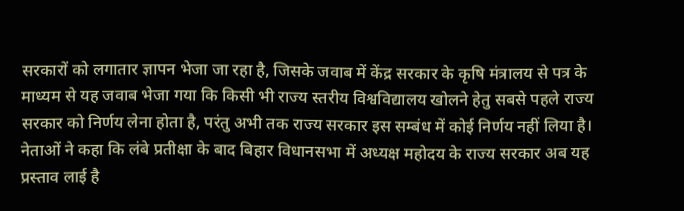सरकारों को लगातार ज्ञापन भेजा जा रहा है, जिसके जवाब में केंद्र सरकार के कृषि मंत्रालय से पत्र के माध्यम से यह जवाब भेजा गया कि किसी भी राज्य स्तरीय विश्वविद्यालय खोलने हेतु सबसे पहले राज्य सरकार को निर्णय लेना होता है, परंतु अभी तक राज्य सरकार इस सम्बंध में कोई निर्णय नहीं लिया है।
नेताओं ने कहा कि लंबे प्रतीक्षा के बाद बिहार विधानसभा में अध्यक्ष महोदय के राज्य सरकार अब यह प्रस्ताव लाई है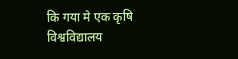कि गया मे एक कृषि विश्वविद्यालय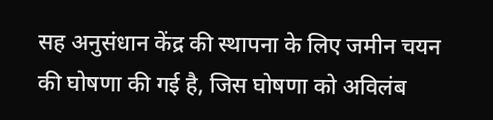सह अनुसंधान केंद्र की स्थापना के लिए जमीन चयन की घोषणा की गई है, जिस घोषणा को अविलंब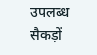उपलब्ध सैकड़ों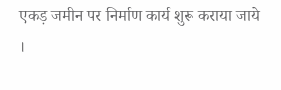एकड़ जमीन पर निर्माण कार्य शुरू कराया जाये ।